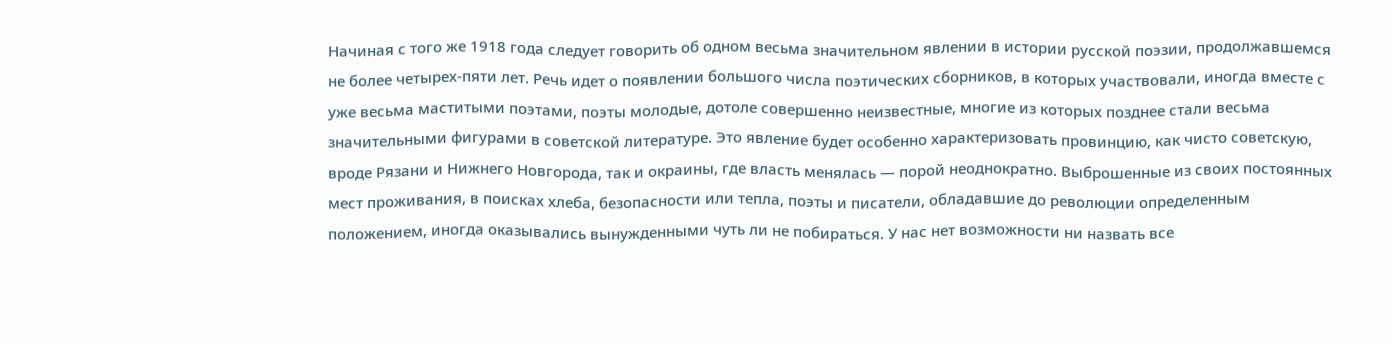Начиная с того же 1918 года следует говорить об одном весьма значительном явлении в истории русской поэзии, продолжавшемся не более четырех-пяти лет. Речь идет о появлении большого числа поэтических сборников, в которых участвовали, иногда вместе с уже весьма маститыми поэтами, поэты молодые, дотоле совершенно неизвестные, многие из которых позднее стали весьма значительными фигурами в советской литературе. Это явление будет особенно характеризовать провинцию, как чисто советскую, вроде Рязани и Нижнего Новгорода, так и окраины, где власть менялась — порой неоднократно. Выброшенные из своих постоянных мест проживания, в поисках хлеба, безопасности или тепла, поэты и писатели, обладавшие до революции определенным положением, иногда оказывались вынужденными чуть ли не побираться. У нас нет возможности ни назвать все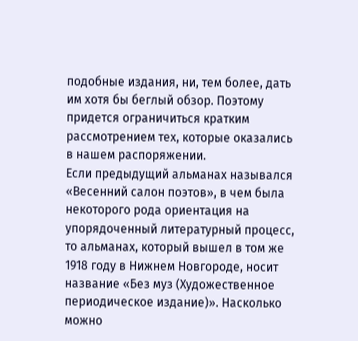подобные издания, ни, тем более, дать им хотя бы беглый обзор. Поэтому придется ограничиться кратким рассмотрением тех, которые оказались в нашем распоряжении.
Если предыдущий альманах назывался «Весенний салон поэтов», в чем была некоторого рода ориентация на упорядоченный литературный процесс, то альманах, который вышел в том же 1918 году в Нижнем Новгороде, носит название «Без муз (Художественное периодическое издание)». Насколько можно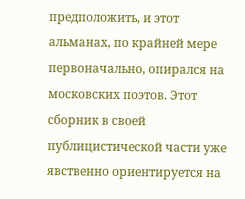предположить, и этот альманах, по крайней мере первоначально, опирался на московских поэтов. Этот сборник в своей публицистической части уже явственно ориентируется на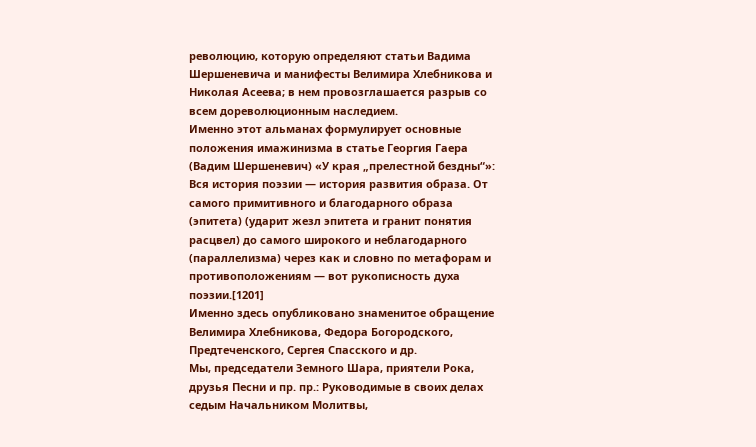революцию, которую определяют статьи Вадима Шершеневича и манифесты Велимира Хлебникова и Николая Асеева; в нем провозглашается разрыв со всем дореволюционным наследием.
Именно этот альманах формулирует основные положения имажинизма в статье Георгия Гаера (Вадим Шершеневич) «У края „прелестной бездны“»:
Вся история поэзии — история развития образа. От самого примитивного и благодарного образа (эпитета) (ударит жезл эпитета и гранит понятия расцвел) до самого широкого и неблагодарного (параллелизма) через как и словно по метафорам и противоположениям — вот рукописность духа поэзии.[1201]
Именно здесь опубликовано знаменитое обращение Велимира Хлебникова, Федора Богородского, Предтеченского, Сергея Спасского и др.
Мы, председатели Земного Шара, приятели Рока, друзья Песни и пр. пр.: Руководимые в своих делах седым Начальником Молитвы,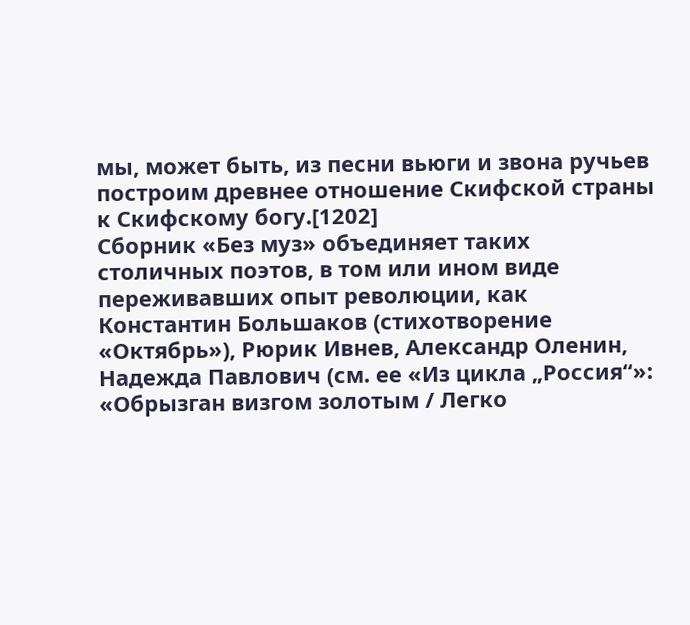мы, может быть, из песни вьюги и звона ручьев построим древнее отношение Скифской страны к Скифскому богу.[1202]
Сборник «Без муз» объединяет таких столичных поэтов, в том или ином виде переживавших опыт революции, как Константин Большаков (стихотворение «Октябрь»), Рюрик Ивнев, Александр Оленин, Надежда Павлович (см. ее «Из цикла „Россия“»: «Обрызган визгом золотым / Легко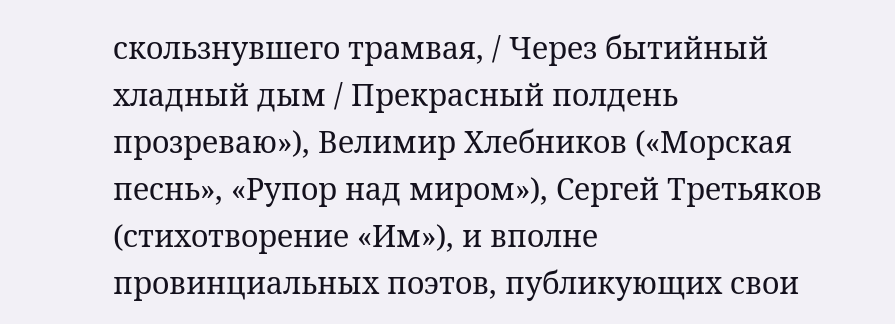скользнувшего трамвая, / Через бытийный хладный дым / Прекрасный полдень прозреваю»), Велимир Хлебников («Морская песнь», «Рупор над миром»), Сергей Третьяков (стихотворение «Им»), и вполне провинциальных поэтов, публикующих свои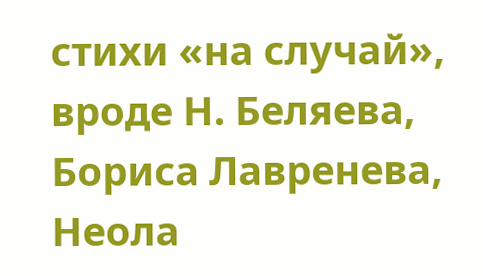стихи «на случай», вроде Н. Беляева, Бориса Лавренева, Неола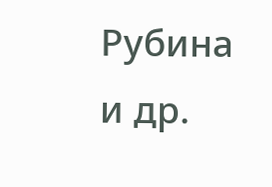Рубина и др.